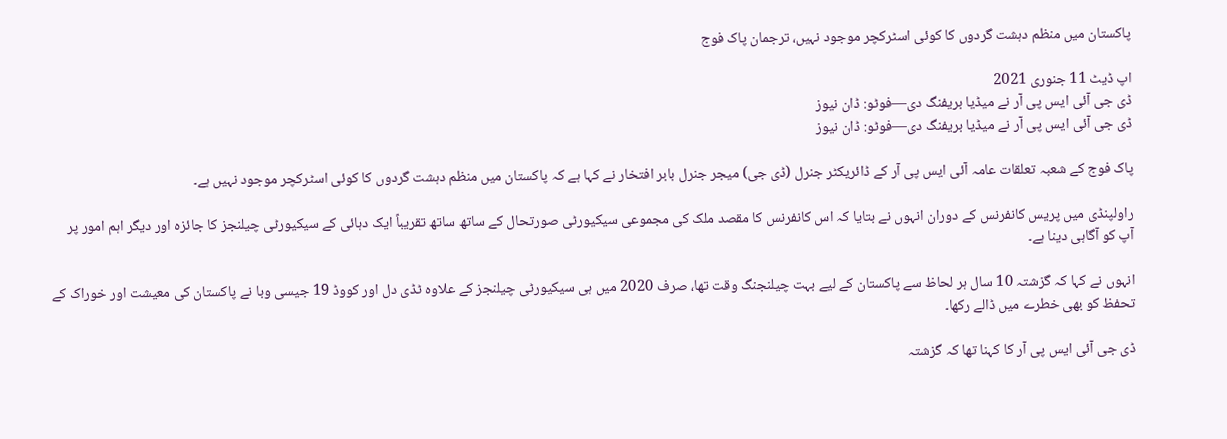پاکستان میں منظم دہشت گردوں کا کوئی اسٹرکچر موجود نہیں، ترجمان پاک فوج

اپ ڈیٹ 11 جنوری 2021
ڈی جی آئی ایس پی آر نے میڈیا بریفنگ دی—فوٹو: ڈان نیوز
ڈی جی آئی ایس پی آر نے میڈیا بریفنگ دی—فوٹو: ڈان نیوز

پاک فوج کے شعبہ تعلقات عامہ آئی ایس پی آر کے ڈائریکٹر جنرل (ڈی جی) میجر جنرل بابر افتخار نے کہا ہے کہ پاکستان میں منظم دہشت گردوں کا کوئی اسٹرکچر موجود نہیں ہے۔

راولپنڈی میں پریس کانفرنس کے دوران انہوں نے بتایا کہ اس کانفرنس کا مقصد ملک کی مجموعی سیکیورٹی صورتحال کے ساتھ ساتھ تقریباً ایک دہائی کے سیکیورٹی چیلنجز کا جائزہ اور دیگر اہم امور پر آپ کو آگاہی دینا ہے۔

انہوں نے کہا کہ گزشتہ 10 سال ہر لحاظ سے پاکستان کے لیے بہت چیلنجنگ وقت تھا، صرف 2020 میں ہی سیکیورٹی چیلنجز کے علاوہ ٹڈی دل اور کووڈ 19 جیسی وبا نے پاکستان کی معیشت اور خوراک کے تحفظ کو بھی خطرے میں ڈالے رکھا۔

ڈی جی آئی ایس پی آر کا کہنا تھا کہ گزشتہ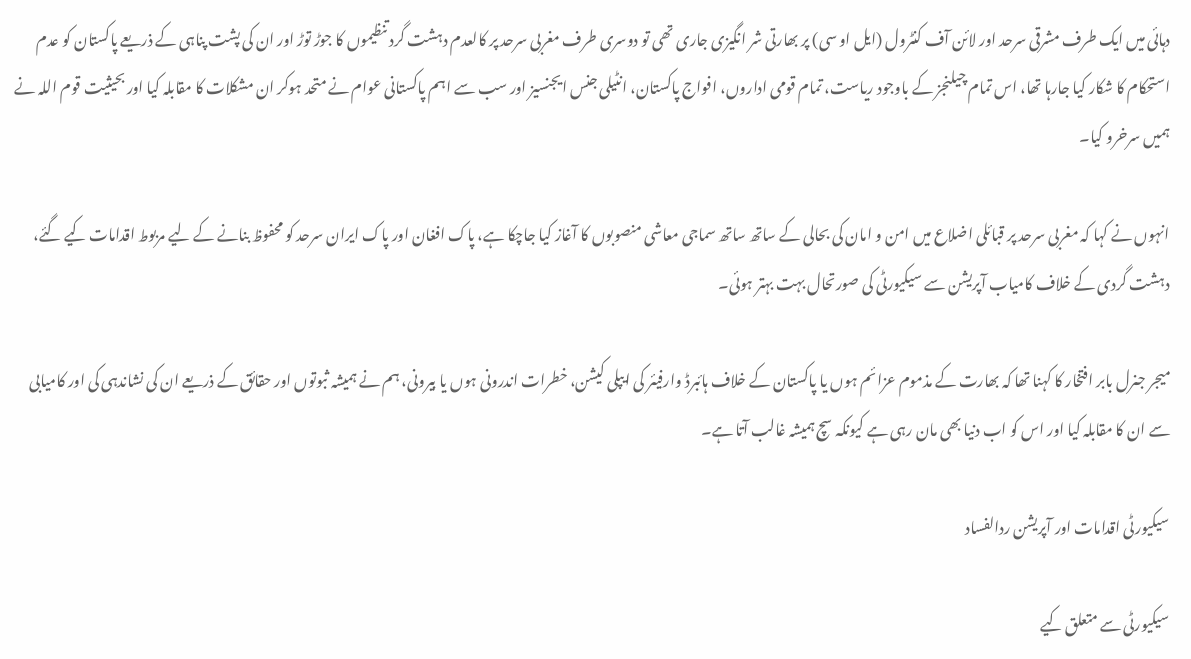دہائی میں ایک طرف مشرقی سرحد اور لائن آف کنٹرول (ایل او سی) پر بھارتی شر انگیزی جاری تھی تو دوسری طرف مغربی سرحد پر کالعدم دہشت گرد تنظیموں کا جوڑ توڑ اور ان کی پشت پناہی کے ذریعے پاکستان کو عدم استحکام کا شکار کیا جارہا تھا، اس تمام چیلنجز کے باوجود ریاست، تمام قومی اداروں، افواج پاکستان، انٹیلی جنس ایجنسیز اور سب سے اہم پاکستانی عوام نے متحد ہوکر ان مشکلات کا مقابلہ کیا اور بحیثیت قوم اللہ نے ہمیں سرخرو کیا۔

انہوں نے کہا کہ مغربی سرحد پر قبائلی اضلاع میں امن و امان کی بحالی کے ساتھ ساتھ سماجی معاشی منصوبوں کا آغاز کیا جاچکا ہے، پاک افغان اور پاک ایران سرحد کو محفوظ بنانے کے لیے مربوط اقدامات کیے گئے، دہشت گردی کے خلاف کامیاب آپریشن سے سیکیورٹی کی صورتحال بہت بہتر ہوئی۔

میجر جنرل بابر افتخار کا کہنا تھا کہ بھارت کے مذموم عزائم ہوں یا پاکستان کے خلاف ہائبرڈ وارفیئر کی ایپلی کیشن، خطرات اندرونی ہوں یا بیرونی، ہم نے ہمیشہ ثبوتوں اور حقائق کے ذریعے ان کی نشاندہی کی اور کامیابی سے ان کا مقابلہ کیا اور اس کو اب دنیا بھی مان رہی ہے کیونکہ سچ ہمیشہ غالب آتا ہے۔

سیکیورٹی اقدامات اور آپریشن ردالفساد

سیکیورٹی سے متعلق کیے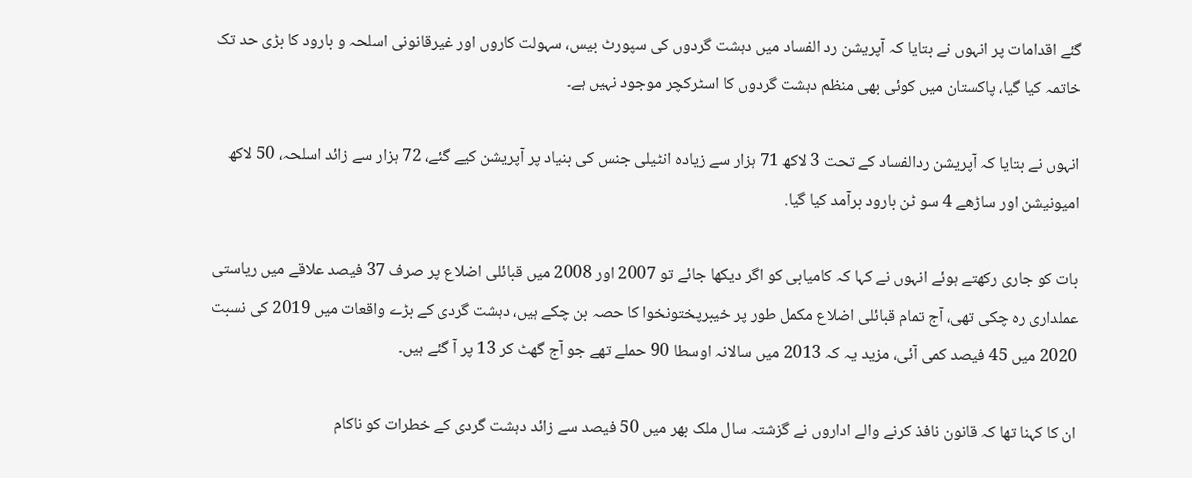گئے اقدامات پر انہوں نے بتایا کہ آپریشن رد الفساد میں دہشت گردوں کی سپورٹ بیس، سہولت کاروں اور غیرقانونی اسلحہ و بارود کا بڑی حد تک خاتمہ کیا گیا، پاکستان میں کوئی بھی منظم دہشت گردوں کا اسٹرکچر موجود نہیں ہے۔

انہوں نے بتایا کہ آپریشن ردالفساد کے تحت 3 لاکھ 71 ہزار سے زیادہ انٹیلی جنس کی بنیاد پر آپریشن کیے گئے، 72 ہزار سے زائد اسلحہ، 50 لاکھ امیونیشن اور ساڑھے 4 سو ٹن بارود برآمد کیا گیا.

بات کو جاری رکھتے ہوئے انہوں نے کہا کہ کامیابی کو اگر دیکھا جائے تو 2007 اور 2008 میں قبائلی اضلاع پر صرف 37 فیصد علاقے میں ریاستی عملداری رہ چکی تھی، آج تمام قبائلی اضلاع مکمل طور پر خیبرپختونخوا کا حصہ بن چکے ہیں، دہشت گردی کے بڑے واقعات میں 2019 کی نسبت 2020 میں 45 فیصد کمی آئی، مزید یہ کہ 2013 میں سالانہ اوسطا 90 حملے تھے جو آج گھٹ کر 13 پر آ گئے ہیں۔

ان کا کہنا تھا کہ قانون نافذ کرنے والے اداروں نے گزشتہ سال ملک بھر میں 50 فیصد سے زائد دہشت گردی کے خطرات کو ناکام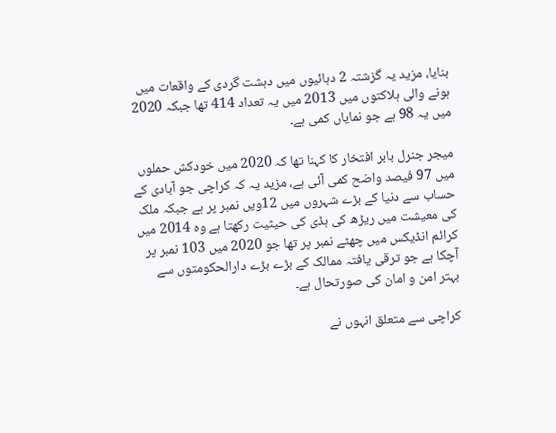بنایا، مزید یہ گزشتہ 2 دہائیوں میں دہشت گردی کے واقعات میں ہونے والی ہلاکتوں میں 2013 میں یہ تعداد 414 تھا جبکہ 2020 میں یہ 98 ہے جو نمایاں کمی ہے۔

میجر جنرل بابر افتخار کا کہنا تھا کہ 2020 میں خودکش حملوں میں 97 فیصد واضح کمی آئی ہے، مزید یہ کہ کراچی جو آبادی کے حساب سے دنیا کے بڑے شہروں میں 12ویں نمبر پر ہے جبکہ ملک کی معیشت میں ریڑھ کی ہڈی کی حیثیت رکھتا ہے وہ 2014 میں کرائم انڈیکس میں چھٹے نمبر پر تھا جو 2020 میں 103 نمبر پر آچکا ہے جو ترقی یافتہ ممالک کے بڑے بڑے دارالحکومتوں سے بہتر امن و امان کی صورتحال ہے۔

کراچی سے متعلق انہوں نے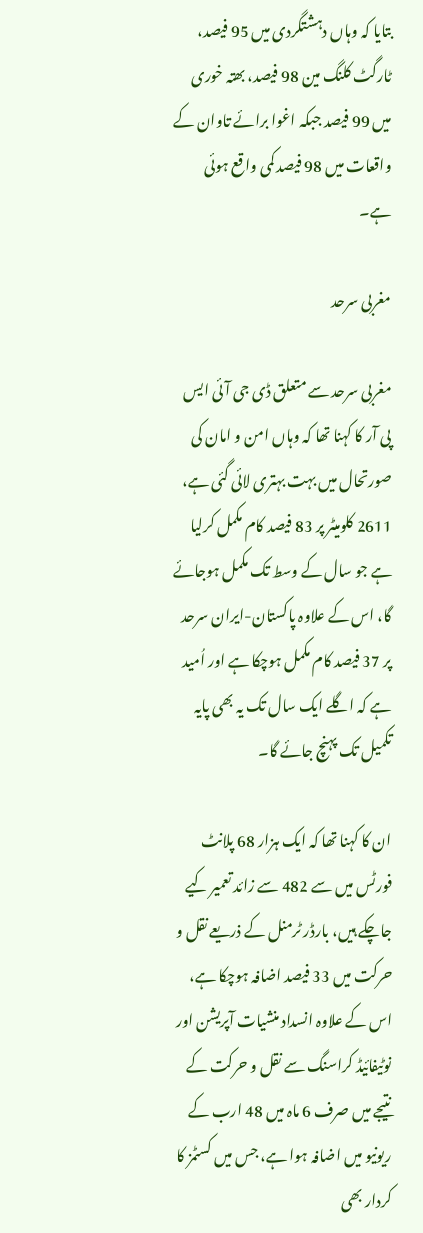بتایا کہ وہاں دہشتگردی میں 95 فیصد، ٹارگٹ کلنگ مین 98 فیصد، بھتہ خوری میں 99 فیصد جبکہ اغوا برائے تاوان کے واقعات میں 98 فیصد کمی واقع ہوئی ہے۔

مغربی سرحد

مغربی سرحد سے متعلق ڈی جی آئی ایس پی آر کا کہنا تھا کہ وہاں امن و امان کی صورتحال میں بہت بہتری لائی گئی ہے، 2611 کلومیٹر پر 83 فیصد کام مکمل کرلیا ہے جو سال کے وسط تک مکمل ہوجائے گا، اس کے علاوہ پاکستان-ایران سرحد پر 37 فیصد کام مکمل ہوچکا ہے اور اُمید ہے کہ اگلے ایک سال تک یہ بھی پایہ تکمیل تک پہنچ جائے گا۔

ان کا کہنا تھا کہ ایک ہزار 68 پلانٹ فورٹس میں سے 482 سے زائد تعمیر کیے جاچکے ہیں، بارڈر ٹرمنل کے ذریعے نقل و حرکت میں 33 فیصد اضافہ ہوچکا ہے، اس کے علاوہ انسداد منشیات آپریشن اور نوٹیفائیڈ کراسنگ سے نقل و حرکت کے نتیجے میں صرف 6 ماہ میں 48 ارب کے ریونیو میں اضافہ ہوا ہے، جس میں کسٹمز کا کردار بھی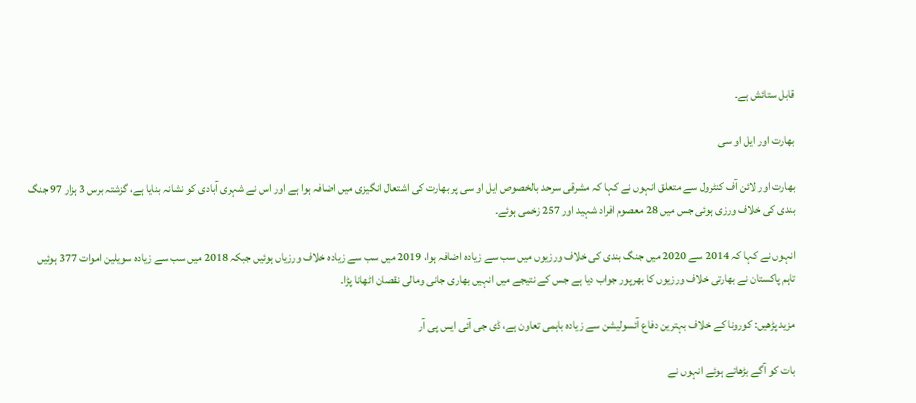قابل ستائش ہے۔

بھارت اور ایل او سی

بھارت اور لائن آف کنٹرول سے متعلق انہوں نے کہا کہ مشرقی سرحد بالخصوص ایل او سی پر بھارت کی اشتعال انگیزی میں اضافہ ہوا ہے اور اس نے شہری آبادی کو نشانہ بنایا ہے، گزشتہ برس 3 ہزار 97 جنگ بندی کی خلاف ورزی ہوئی جس میں 28 معصوم افراد شہید اور 257 زخمی ہوئے۔

انہوں نے کہا کہ 2014 سے 2020 میں جنگ بندی کی خلاف ورزیوں میں سب سے زیادہ اضافہ ہوا، 2019 میں سب سے زیادہ خلاف ورزیاں ہوئیں جبکہ 2018 میں سب سے زیادہ سویلین اموات 377 ہوئیں تاہم پاکستان نے بھارتی خلاف ورزیوں کا بھرپور جواب دیا ہے جس کے نتیجے میں انہیں بھاری جانی ومالی نقصان اٹھانا پڑا۔

مزید پڑھیں: کورونا کے خلاف بہترین دفاع آئسولیشن سے زیادہ باہمی تعاون ہے، ڈی جی آئی ایس پی آر

بات کو آگے بڑھاتے ہوئے انہوں نے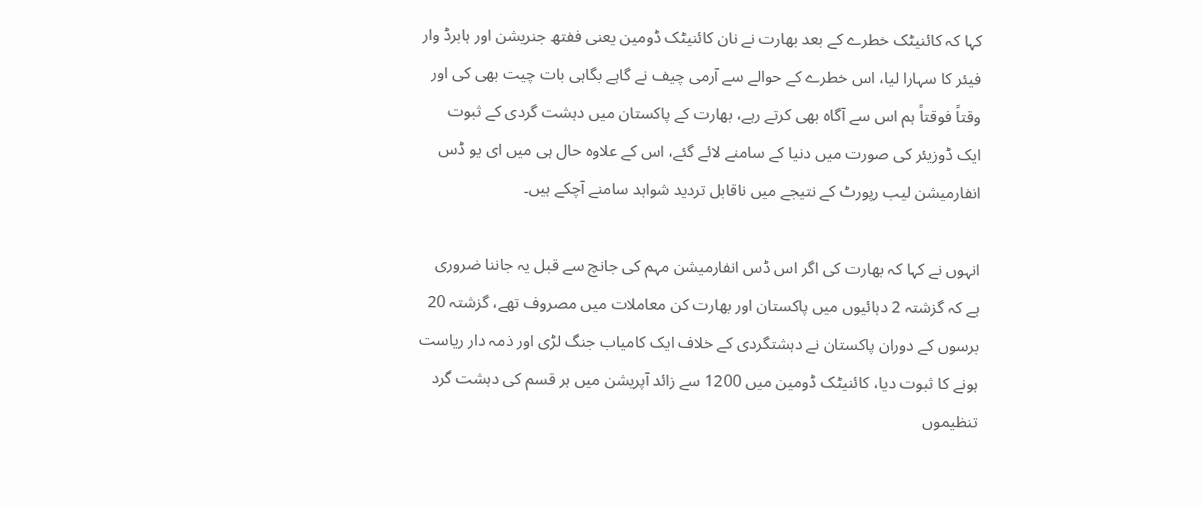کہا کہ کائنیٹک خطرے کے بعد بھارت نے نان کائنیٹک ڈومین یعنی ففتھ جنریشن اور ہابرڈ وار فیئر کا سہارا لیا، اس خطرے کے حوالے سے آرمی چیف نے گاہے بگاہی بات چیت بھی کی اور وقتاً فوقتاً ہم اس سے آگاہ بھی کرتے رہے، بھارت کے پاکستان میں دہشت گردی کے ثبوت ایک ڈوزیئر کی صورت میں دنیا کے سامنے لائے گئے، اس کے علاوہ حال ہی میں ای یو ڈس انفارمیشن لیب رپورٹ کے نتیجے میں ناقابل تردید شواہد سامنے آچکے ہیں۔

انہوں نے کہا کہ بھارت کی اگر اس ڈس انفارمیشن مہم کی جانچ سے قبل یہ جاننا ضروری ہے کہ گزشتہ 2 دہائیوں میں پاکستان اور بھارت کن معاملات میں مصروف تھے، گزشتہ 20 برسوں کے دوران پاکستان نے دہشتگردی کے خلاف ایک کامیاب جنگ لڑی اور ذمہ دار ریاست ہونے کا ثبوت دیا، کائنیٹک ڈومین میں 1200 سے زائد آپریشن میں ہر قسم کی دہشت گرد تنظیموں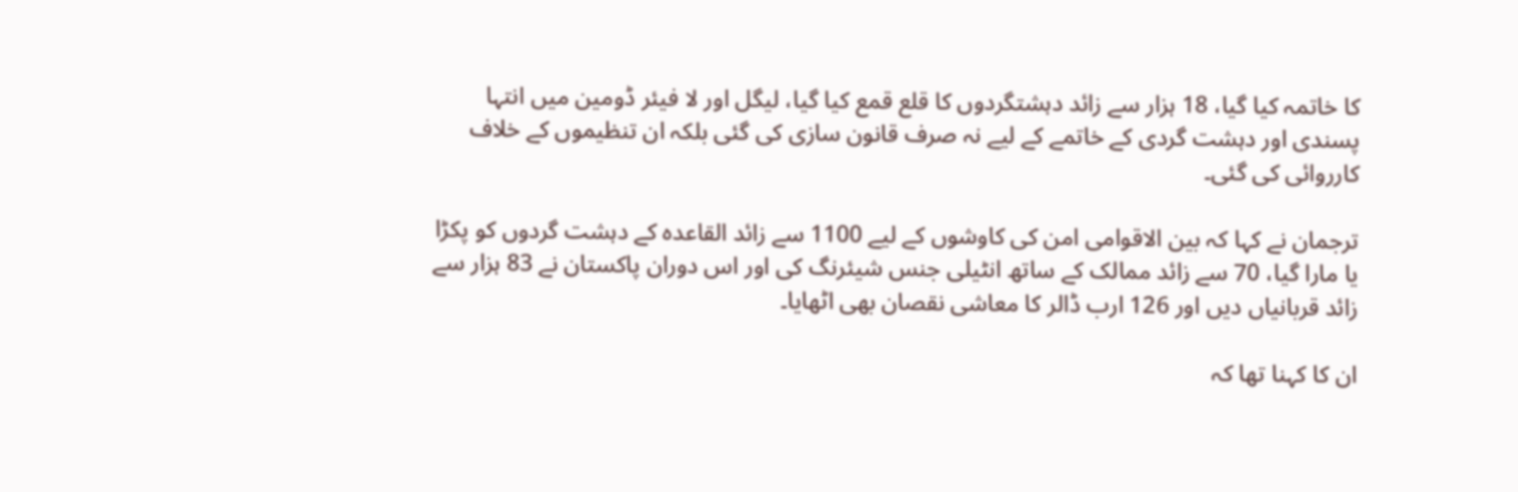کا خاتمہ کیا گیا، 18 ہزار سے زائد دہشتگردوں کا قلع قمع کیا گیا، لیگل اور لا فیئر ڈومین میں انتہا پسندی اور دہشت گردی کے خاتمے کے لیے نہ صرف قانون سازی کی گئی بلکہ ان تنظیموں کے خلاف کارروائی کی گئی۔

ترجمان نے کہا کہ بین الاقوامی امن کی کاوشوں کے لیے 1100 سے زائد القاعدہ کے دہشت گردوں کو پکڑا یا مارا گیا، 70 سے زائد ممالک کے ساتھ انٹیلی جنس شیئرنگ کی اور اس دوران پاکستان نے 83 ہزار سے زائد قربانیاں دیں اور 126 ارب ڈالر کا معاشی نقصان بھی اٹھایا۔

ان کا کہنا تھا کہ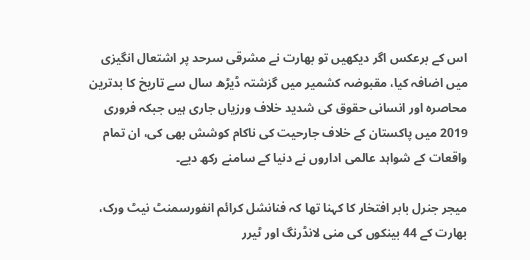اس کے برعکس اگر دیکھیں تو بھارت نے مشرقی سرحد پر اشتعال انگیزی میں اضافہ کیا، مقبوضہ کشمیر میں گزشتہ ڈیڑھ سال سے تاریخ کا بدترین محاصرہ اور انسانی حقوق کی شدید خلاف ورزیاں جاری ہیں جبکہ فروری 2019 میں پاکستان کے خلاف جارحیت کی ناکام کوشش بھی کی، ان تمام واقعات کے شواہد عالمی اداروں نے دنیا کے سامنے رکھ دیے۔

میجر جنرل بابر افتخار کا کہنا تھا کہ فنانشل کرائم انفورسمنٹ نیٹ ورک، بھارت کے 44 بینکوں کی منی لانڈرنگ اور ٹیرر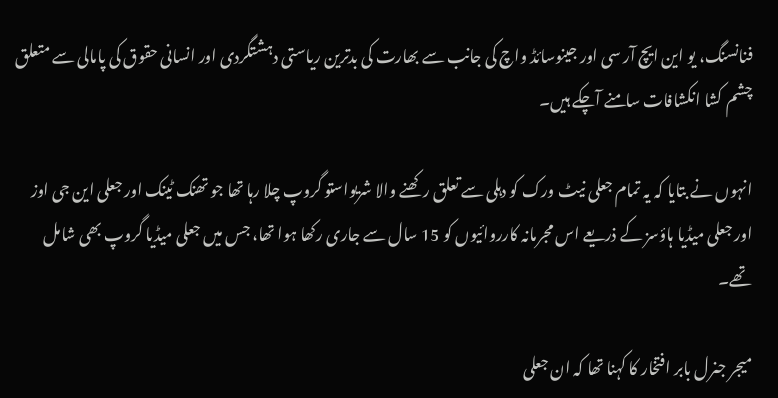فنانسنگ، یو این ایچ آر سی اور جینوسائڈ واچ کی جانب سے بھارت کی بدترین ریاستی دہشتگردی اور انسانی حقوق کی پامالی سے متعلق چشم کشا انکشافات سامنے آچکے ہیں۔

انہوں نے بتایا کہ یہ تمام جعلی نیٹ ورک کو دہلی سے تعلق رکھنے والا شریواستو گروپ چلا رہا تھا جو تھنک ٹینک اور جعلی این جی اوز اور جعلی میڈیا ہاؤسز کے ذریعے اس مجرمانہ کارروائیوں کو 15 سال سے جاری رکھا ہوا تھا، جس میں جعلی میڈیا گروپ بھی شامل تھے۔

میجر جنرل بابر افتخار کا کہنا تھا کہ ان جعلی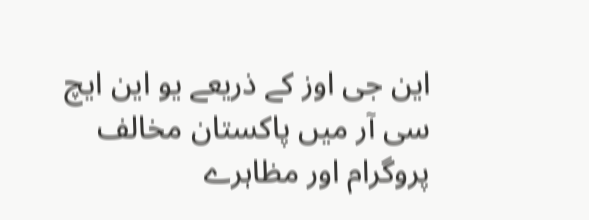این جی اوز کے ذریعے یو این ایچ سی آر میں پاکستان مخالف پروگرام اور مظاہرے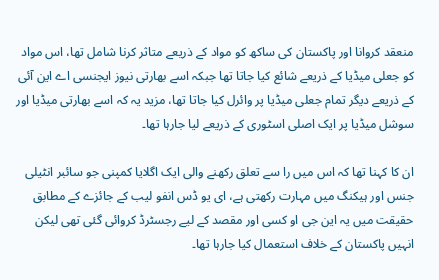منعقد کروانا اور پاکستان کی ساکھ کو مواد کے ذریعے متاثر کرنا شامل تھا، اس مواد کو جعلی میڈیا کے ذریعے شائع کیا جاتا تھا جبکہ اسے بھارتی نیوز ایجنسی اے این آئی کے ذریعے دیگر تمام جعلی میڈیا پر وائرل کیا جاتا تھا، مزید یہ کہ اسے بھارتی میڈیا اور سوشل میڈیا پر ایک اصلی اسٹوری کے ذریعے لیا جارہا تھا۔

ان کا کہنا تھا کہ اس میں را سے تعلق رکھنے والی ایک اگلایا کمپنی جو سائبر انٹیلی جنس اور ہیکنگ میں مہارت رکھتی ہے، ای یو ڈس انفو لیب کے جائزے کے مطابق حقیقت میں یہ این جی او کسی اور مقصد کے لیے رجسٹرڈ کروائی گئی تھی لیکن انہیں پاکستان کے خلاف استعمال کیا جارہا تھا۔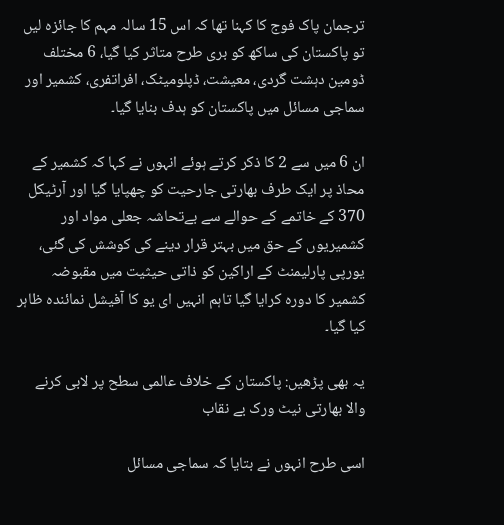ترجمان پاک فوج کا کہنا تھا کہ اس 15 سالہ مہم کا جائزہ لیں تو پاکستان کی ساکھ کو بری طرح متاثر کیا گیا، 6 مختلف ڈومین دہشت گردی، معیشت، ڈپلومیٹک، افراتفری، کشمیر اور سماجی مسائل میں پاکستان کو ہدف بنایا گیا۔

ان 6 میں سے 2 کا ذکر کرتے ہوئے انہوں نے کہا کہ کشمیر کے محاذ پر ایک طرف بھارتی جارحیت کو چھپایا گیا اور آرٹیکل 370 کے خاتمے کے حوالے سے بےتحاشہ جعلی مواد اور کشمیریوں کے حق میں بہتر قرار دینے کی کوشش کی گئی، یورپی پارلیمنٹ کے اراکین کو ذاتی حیثیت میں مقبوضہ کشمیر کا دورہ کرایا گیا تاہم انہیں ای یو کا آفیشل نمائندہ ظاہر کیا گیا۔

یہ بھی پڑھیں: پاکستان کے خلاف عالمی سطح پر لابی کرنے والا بھارتی نیٹ ورک بے نقاب

اسی طرح انہوں نے بتایا کہ سماجی مسائل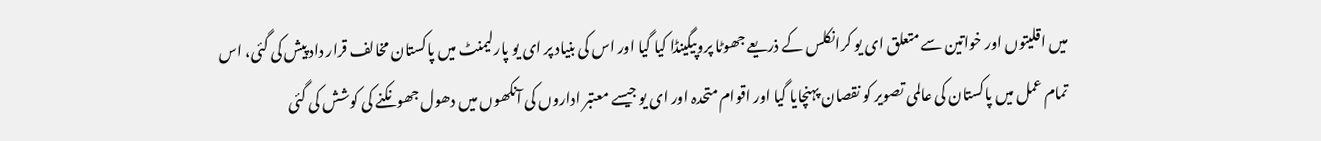میں اقلیتوں اور خواتین سے متعلق ای یو کرانکلس کے ذریعے جھوٹا پروپیگینڈا کیا گیا اور اس کی بنیاد پر ای یو پارلیمنٹ میں پاکستان مخالف قرار داد پیش کی گئی، اس تمام عمل میں پاکستان کی عالمی تصویر کو نقصان پہنچایا گیا اور اقوام متحدہ اور ای یو جیسے معتبر اداروں کی آنکھوں میں دھول جھونکنے کی کوشش کی گئی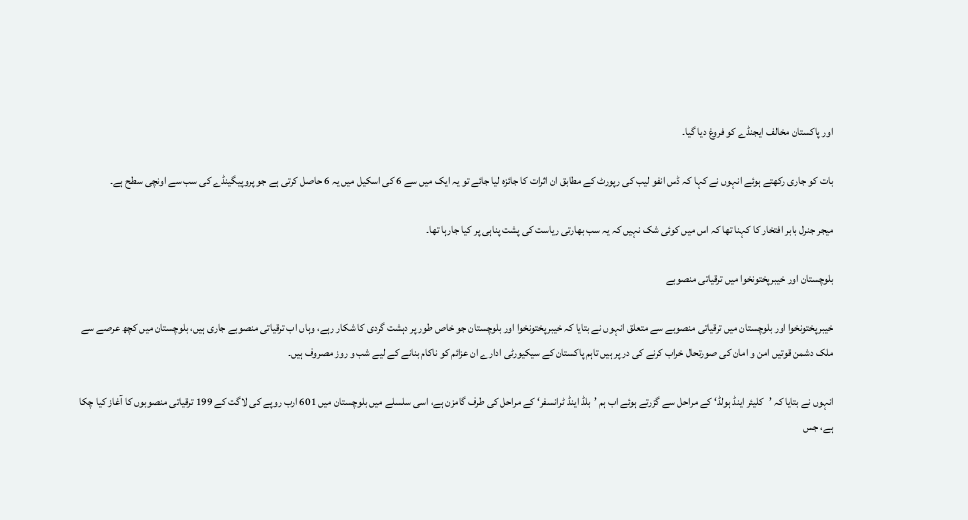اور پاکستان مخالف ایجنڈے کو فروغ دیا گیا۔

بات کو جاری رکھتے ہوئے انہوں نے کہا کہ ڈس انفو لیب کی رپورٹ کے مطابق ان اثرات کا جائزہ لیا جائے تو یہ ایک میں سے 6 کی اسکیل میں یہ 6 حاصل کرتی ہے جو پروپیگینڈے کی سب سے اونچی سطح ہے۔

میجر جنرل بابر افتخار کا کہنا تھا کہ اس میں کوئی شک نہیں کہ یہ سب بھارتی ریاست کی پشت پناہی پر کیا جارہا تھا۔

بلوچستان اور خیبرپختونخوا میں ترقیاتی منصوبے

خیبرپختونخوا اور بلوچستان میں ترقیاتی منصوبے سے متعلق انہوں نے بتایا کہ خیبرپختونخوا اور بلوچستان جو خاص طور پر دہشت گردی کا شکار رہے، وہاں اب ترقیاتی منصوبے جاری ہیں، بلوچستان میں کچھ عرصے سے ملک دشمن قوتیں امن و امان کی صورتحال خراب کرنے کی در پر ہیں تاہم پاکستان کے سیکیورٹی ادارے ان عزائم کو ناکام بنانے کے لیے شب و روز مصروف ہیں۔

انہوں نے بتایا کہ ’کلیئر اینڈ ہولڈ‘ کے مراحل سے گزرتے ہوئے اب ہم ’بلڈ اینڈ ٹرانسفر‘ کے مراحل کی طرف گامزن ہے، اسی سلسلے میں بلوچستان میں 601 ارب روپے کی لاگت کے 199 ترقیاتی منصوبوں کا آغاز کیا چکا ہے، جس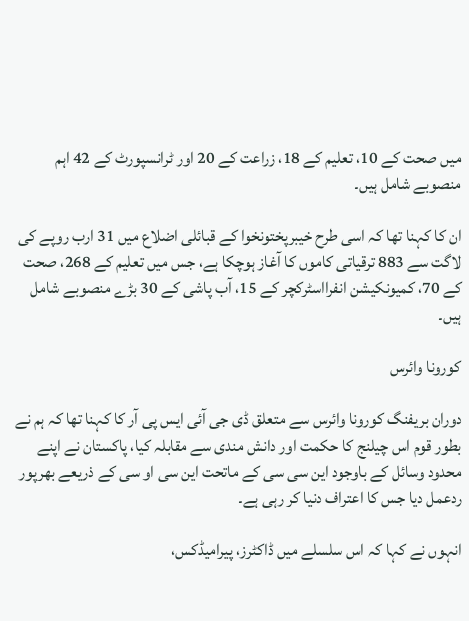میں صحت کے 10، تعلیم کے 18، زراعت کے 20 اور ٹرانسپورٹ کے 42 اہم منصوبے شامل ہیں۔

ان کا کہنا تھا کہ اسی طرح خیبرپختونخوا کے قبائلی اضلاع میں 31 ارب روپے کی لاگت سے 883 ترقیاتی کاموں کا آغاز ہوچکا ہے، جس میں تعلیم کے 268، صحت کے 70، کمیونکیشن انفرااسٹرکچر کے 15، آب پاشی کے 30 بڑے منصوبے شامل ہیں۔

کورونا وائرس

دوران بریفنگ کورونا وائرس سے متعلق ڈی جی آئی ایس پی آر کا کہنا تھا کہ ہم نے بطور قوم اس چیلنج کا حکمت اور دانش مندی سے مقابلہ کیا، پاکستان نے اپنے محدود وسائل کے باوجود این سی سی کے ماتحت این سی او سی کے ذریعے بھرپور ردعمل دیا جس کا اعتراف دنیا کر رہی ہے۔

انہوں نے کہا کہ اس سلسلے میں ڈاکٹرز، پیرامیڈکس،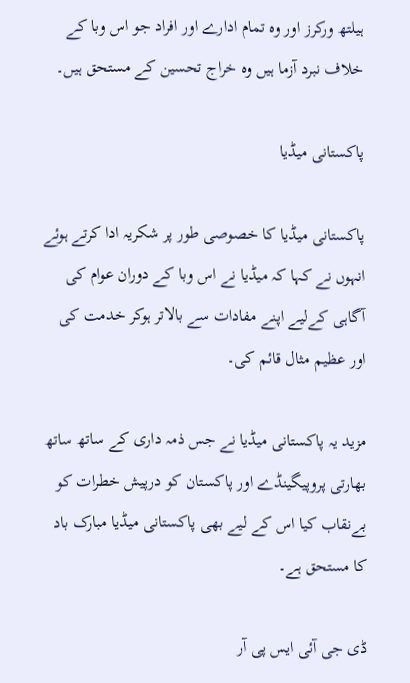ہیلتھ ورکرز اور وہ تمام ادارے اور افراد جو اس وبا کے خلاف نبرد آزما ہیں وہ خراج تحسین کے مستحق ہیں۔

پاکستانی میڈیا

پاکستانی میڈیا کا خصوصی طور پر شکریہ ادا کرتے ہوئے انہوں نے کہا کہ میڈیا نے اس وبا کے دوران عوام کی آگاہی کےلیے اپنے مفادات سے بالاتر ہوکر خدمت کی اور عظیم مثال قائم کی۔

مزید یہ پاکستانی میڈیا نے جس ذمہ داری کے ساتھ ساتھ بھارتی پروپیگینڈے اور پاکستان کو درپیش خطرات کو بےنقاب کیا اس کے لیے بھی پاکستانی میڈیا مبارک باد کا مستحق ہے۔

ڈی جی آئی ایس پی آر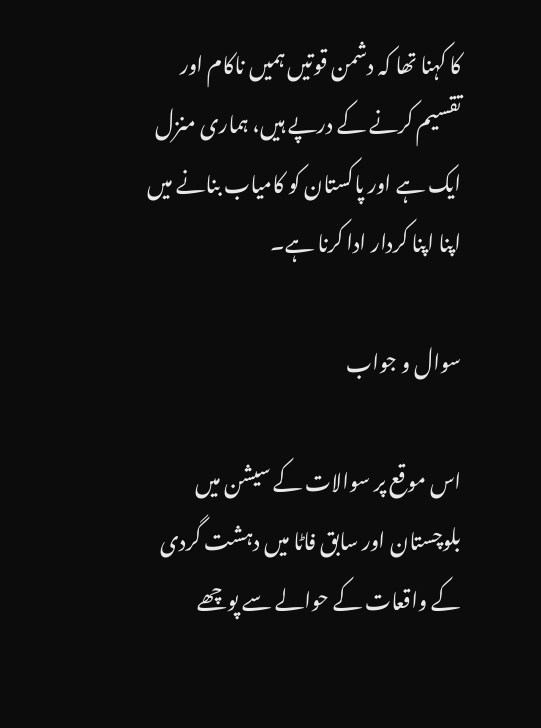کا کہنا تھا کہ دشمن قوتیں ہمیں ناکام اور تقسیم کرنے کے درپے ہیں، ہماری منزل ایک ہے اور پاکستان کو کامیاب بنانے میں اپنا اپنا کردار ادا کرنا ہے۔

سوال و جواب

اس موقع پر سوالات کے سیشن میں بلوچستان اور سابق فاٹا میں دہشت گردی کے واقعات کے حوالے سے پوچھے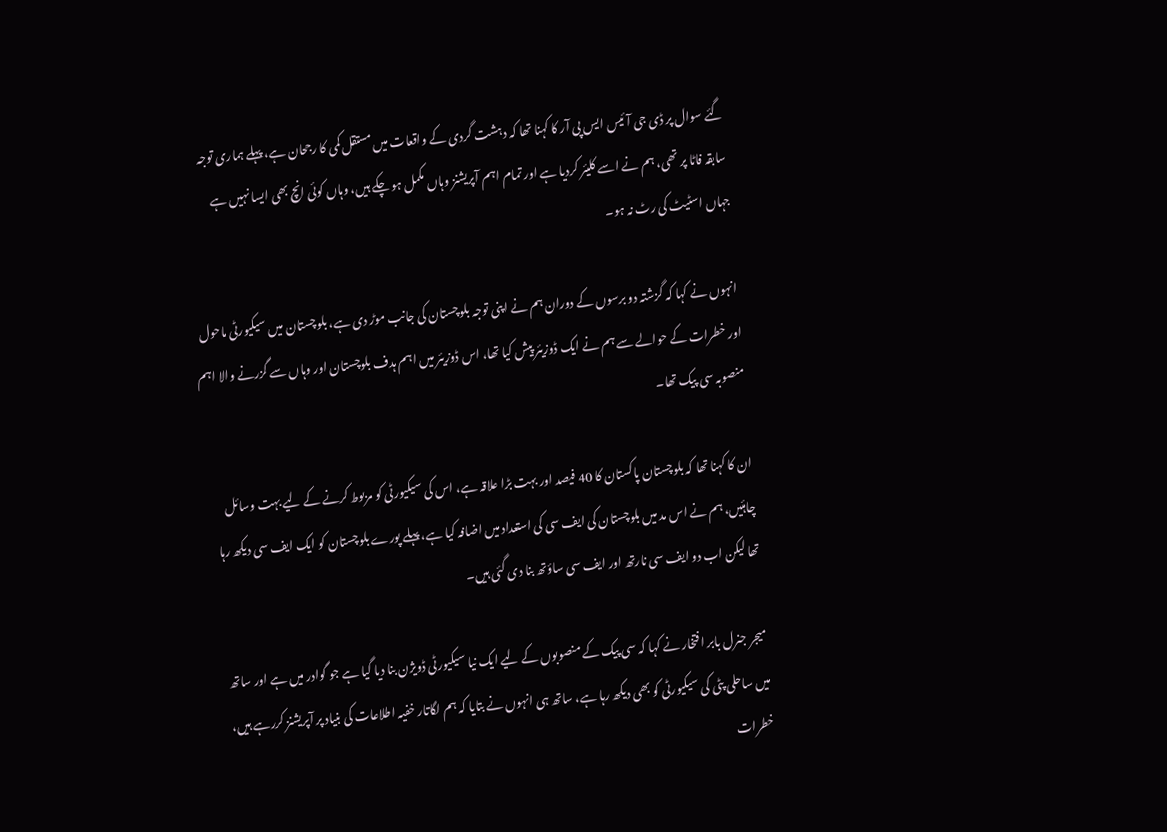گئے سوال پر ڈی جی آئیس ایس پی آر کا کہنا تھا کہ دہشت گردی کے واقعات میں مستقل کمی کا رجحان ہے، پہلے ہماری توجہ سابقہ فاٹا پر تھی، ہم نے اسے کلیئر کردیا ہے اور تمام اہم آپریشنز وہاں مکمل ہو چکے ہیں، وہاں کوئی انچ بھی ایسا نہیں ہے جہاں اسٹیٹ کی رٹ نہ ہو۔

انہوں نے کہا کہ گزشتہ دو برسوں کے دوران ہم نے اپنی توجہ بلوچستان کی جانب موڑ دی ہے، بلوچستان میں سیکیورٹی ماحول اور خطرات کے حوالے سے ہم نے ایک ڈوزیئر پیش کیا تھا، اس ڈوزیئر میں اہم ہدف بلوچستان اور وہاں سے گزرنے والا اہم منصوبہ سی پیک تھا۔

ان کا کہنا تھا کہ بلوچستان پاکستان کا 40 فیصد اور بہت بڑا علاقہ ہے، اس کی سیکیورٹی کو مربوط کرنے کے لیے بہت وسائل چاہئیں، ہم نے اس مد میں بلوچستان کی ایف سی کی استعداد میں اضافہ کیا ہے، پہلے پورے بلوچستان کو ایک ایف سی دیکھ رہا تھا لیکن اب دو ایف سی نارتھ اور ایف سی ساؤتھ بنا دی گئی ہیں۔

میجر جنرل بابر افتخار نے کہا کہ سی پیک کے منصوبوں کے لیے ایک نیا سیکیورٹی ڈویژن بنا دیا گیا ہے جو گوادر میں ہے اور ساتھ میں ساحلی پٹی کی سیکیورٹی کو بھی دیکھ رہا ہے، ساتھ ہی انہوں نے بتایا کہ ہم لگاتار خفیہ اطلاعات کی بنیاد پر آپریشنز کررہے ہیں، خطرات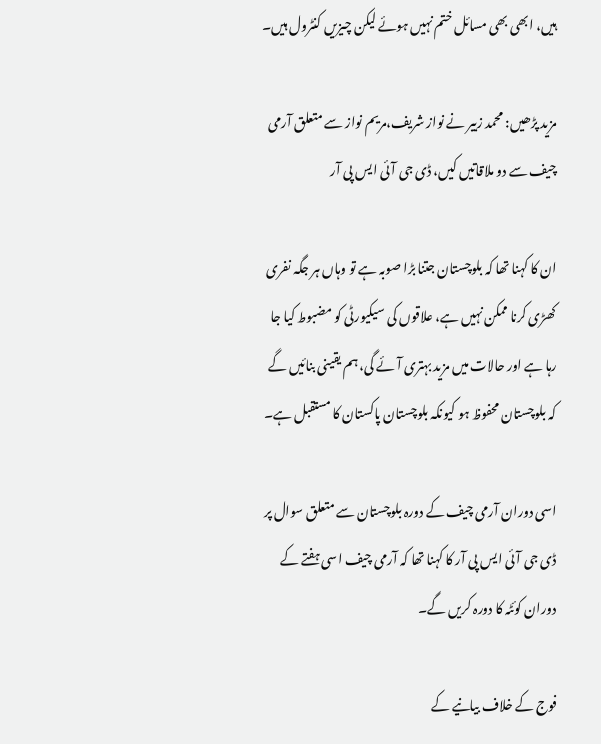ہیں، ابھی بھی مسائل ختم نہیں ہوئے لیکن چیزیں کنٹرول ہیں۔

مزید پڑھیں: محمد زبیر نے نواز شریف،مریم نواز سے متعلق آرمی چیف سے دو ملاقاتیں کیں، ڈی جی آئی ایس پی آر

ان کا کہنا تھا کہ بلوچستان جتنا بڑا صوبہ ہے تو وہاں ہر جگہ نفری کھڑی کرنا ممکن نہیں ہے، علاقوں کی سیکیورٹی کو مضبوط کیا جا رہا ہے اور حالات میں مزید بہتری آئے گی، ہم یقینی بنائیں گے کہ بلوچستان محفوظ ہو کیونکہ بلوچستان پاکستان کا مستقبل ہے۔

اسی دوران آرمی چیف کے دورہ بلوچستان سے متعلق سوال پر ڈی جی آئی ایس پی آر کا کہنا تھا کہ آرمی چیف اسی ہفتے کے دوران کوئٹہ کا دورہ کریں گے۔

فوج کے خلاف بیانیے کے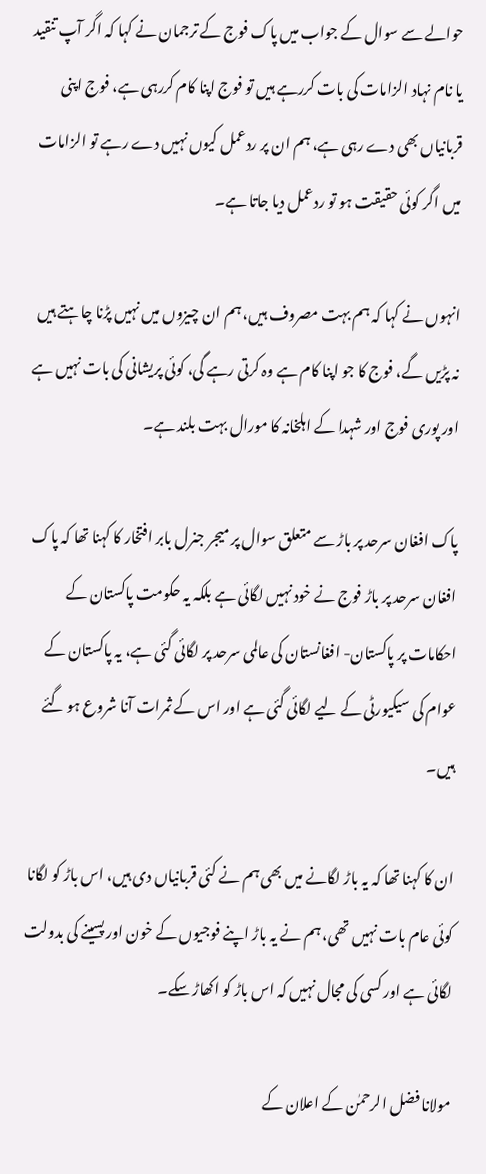حوالے سے سوال کے جواب میں پاک فوج کے ترجمان نے کہا کہ اگر آپ تنقید یا نام نہاد الزامات کی بات کررہے ہیں تو فوج اپنا کام کررہی ہے، فوج اپنی قربانیاں بھی دے رہی ہے، ہم ان پر ردعمل کیوں نہیں دے رہے تو الزامات میں اگر کوئی حقیقت ہو تو ردعمل دیا جاتا ہے۔

انہوں نے کہا کہ ہم بہت مصروف ہیں، ہم ان چیزوں میں نہیں پڑنا چاہتے ہیں نہ پڑیں گے، فوج کا جو اپنا کام ہے وہ کرتی رہے گی، کوئی پریشانی کی بات نہیں ہے اور پوری فوج اور شہدا کے اہلخانہ کا مورال بہت بلند ہے۔

پاک افغان سرحد پر باڑ سے متعلق سوال پر میجر جنرل بابر افتخار کا کہنا تھا کہ پاک افغان سرحد پر باڑ فوج نے خود نہیں لگائی ہے بلکہ یہ حکومت پاکستان کے احکامات پر پاکستان- افغانستان کی عالمی سرحد پر لگائی گئی ہے، یہ پاکستان کے عوام کی سیکیورٹی کے لیے لگائی گئی ہے اور اس کے ثمرات آنا شروع ہو گئے ہیں۔

ان کا کہنا تھا کہ یہ باڑ لگانے میں بھی ہم نے کئی قربانیاں دی ہیں، اس باڑ کو لگانا کوئی عام بات نہیں تھی، ہم نے یہ باڑ اپنے فوجیوں کے خون اور پسینے کی بدولت لگائی ہے اور کسی کی مجال نہیں کہ اس باڑ کو اکھاڑ سکے۔

مولانا فضل الرحمٰن کے اعلان کے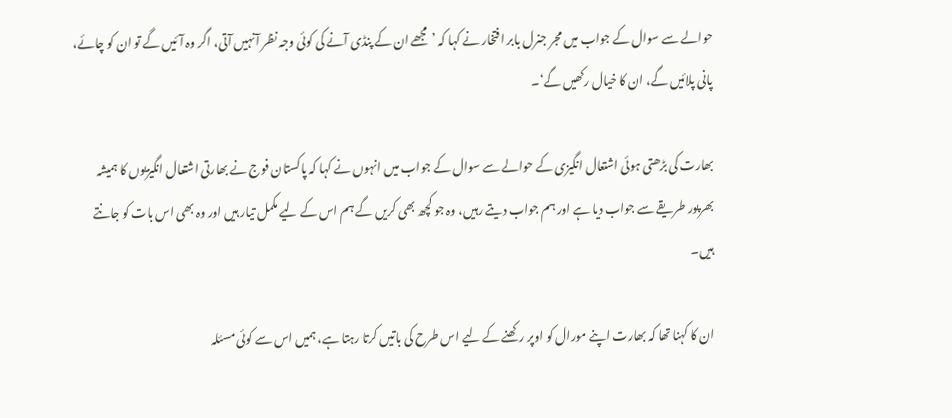حوالے سے سوال کے جواب میں مجر جنرل بابر افتخار نے کہا کہ ’مجھے ان کے پنڈی آنے کی کوئی وجہ نظر آنہیں آتی، اگر وہ آئیں گے تو ان کو چائے، پانی پلائیں گے، ان کا خیال رکھیں گے‘۔

بھارت کی بڑھتی ہوئی اشتعال انگیزی کے حوالے سے سوال کے جواب میں انہوں نے کہا کہ پاکستان فوج نے بھارتی اشتعال انگیزیوں کا ہمیشہ بھرپور طریقے سے جواب دیا ہے اور ہم جواب دیتے رہیں، وہ جو کچھ بھی کریں گے ہم اس کے لیے مکمل تیار ہیں اور وہ بھی اس بات کو جانتے ہیں۔

ان کا کہنا تھا کہ بھارت اپنے مورال کو اوپر رکھنے کے لیے اس طرح کی باتیں کرتا رہتا ہے، ہمیں اس سے کوئی مسئلہ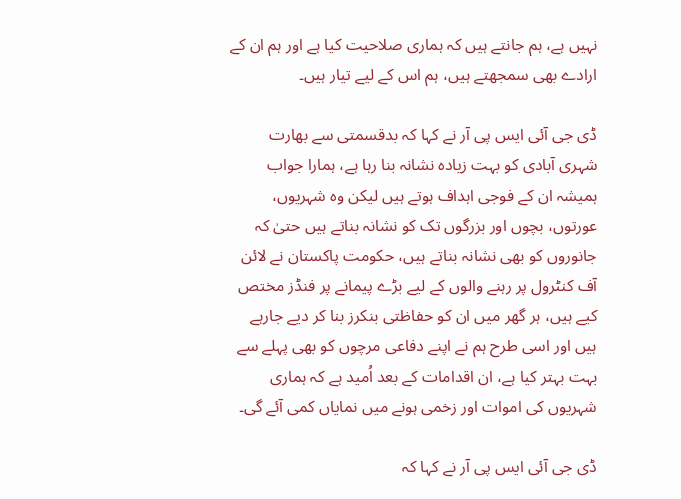نہیں ہے، ہم جانتے ہیں کہ ہماری صلاحیت کیا ہے اور ہم ان کے ارادے بھی سمجھتے ہیں، ہم اس کے لیے تیار ہیں۔

ڈی جی آئی ایس پی آر نے کہا کہ بدقسمتی سے بھارت شہری آبادی کو بہت زیادہ نشانہ بنا رہا ہے، ہمارا جواب ہمیشہ ان کے فوجی اہداف ہوتے ہیں لیکن وہ شہریوں، عورتوں، بچوں اور بزرگوں تک کو نشانہ بناتے ہیں حتیٰ کہ جانوروں کو بھی نشانہ بناتے ہیں، حکومت پاکستان نے لائن آف کنٹرول پر رہنے والوں کے لیے بڑے پیمانے پر فنڈز مختص کیے ہیں، ہر گھر میں ان کو حفاظتی بنکرز بنا کر دیے جارہے ہیں اور اسی طرح ہم نے اپنے دفاعی مرچوں کو بھی پہلے سے بہت بہتر کیا ہے، ان اقدامات کے بعد اُمید ہے کہ ہماری شہریوں کی اموات اور زخمی ہونے میں نمایاں کمی آئے گی۔

ڈی جی آئی ایس پی آر نے کہا کہ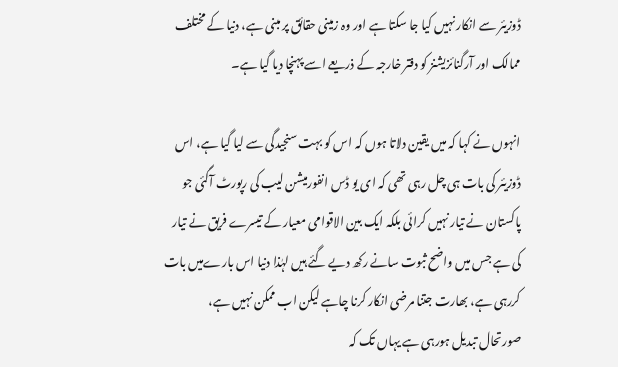ڈوزیئر سے انکار نہیں کیا جا سکتا ہے اور وہ زمینی حقائق پر مبنی ہے، دنیا کے مختلف ممالک اور آرگنائزیشنز کو دفتر خارجہ کے ذریعے اسے پہنچا دیا گیا ہے۔

انہوں نے کہا کہ میں یقین دلاتا ہوں کہ اس کو بہت سنجیدگی سے لیا گیا ہے، اس ڈوزیئر کی بات ہی چل رہی تھی کہ ای یو ڈس انفورمیشن لیب کی رپورٹ آگئی جو پاکستان نے تیار نہیں کرائی بلکہ ایک بین الاقوامی معیار کے تیسرے فریق نے تیار کی ہے جس میں واضح ثبوت سانے رکھ دیے گئے ہیں لہٰذا دنیا اس بارےمیں بات کررہی ہے، بھارت جتنا مرضی انکار کرنا چاہے لیکن اب ممکن نہیں ہے، صورتحال تبدیل ہورہی ہے یہاں تک کہ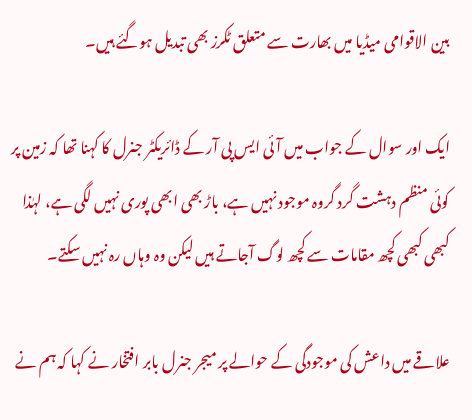بین الاقوامی میڈیا میں بھارت سے متعلق ٹکرز بھی تبدیل ہوگئے ہیں۔

ایک اور سوال کے جواب میں آئی ایس پی آر کے ڈائریکٹر جنرل کا کہنا تھا کہ زمین پر کوئی منظم دہشت گرد گروہ موجود نہیں ہے، باڑ بھی ابھی پوری نہیں لگی ہے، لہٰذا کبھی کبھی کچھ مقامات سے کچھ لوگ آجاتے ہیں لیکن وہ وہاں رہ نہیں سکتے۔

علاقے میں داعش کی موجودگی کے حوالے پر میجر جنرل بابر افتخار نے کہا کہ ہم نے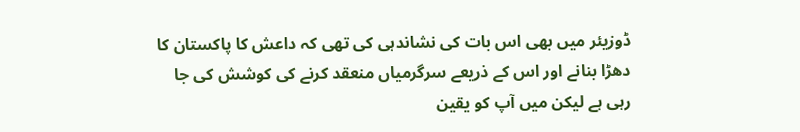ڈوزیئر میں بھی اس بات کی نشاندہی کی تھی کہ داعش کا پاکستان کا دھڑا بنانے اور اس کے ذریعے سرگرمیاں منعقد کرنے کی کوشش کی جا رہی ہے لیکن میں آپ کو یقین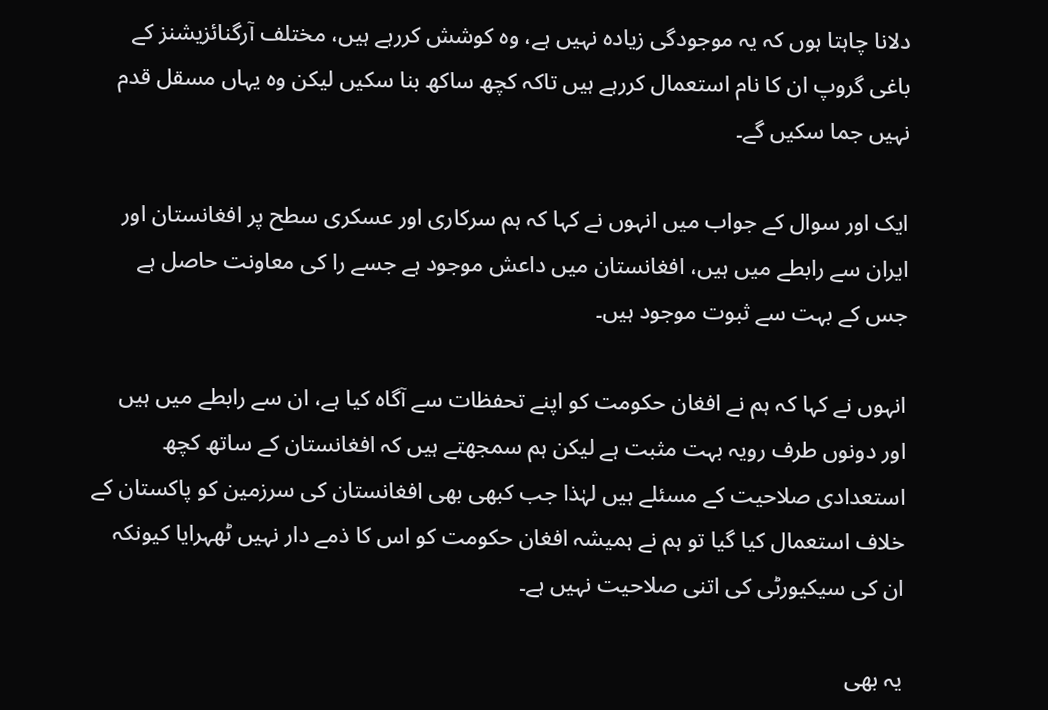دلانا چاہتا ہوں کہ یہ موجودگی زیادہ نہیں ہے، وہ کوشش کررہے ہیں، مختلف آرگنائزیشنز کے باغی گروپ ان کا نام استعمال کررہے ہیں تاکہ کچھ ساکھ بنا سکیں لیکن وہ یہاں مسقل قدم نہیں جما سکیں گے۔

ایک اور سوال کے جواب میں انہوں نے کہا کہ ہم سرکاری اور عسکری سطح پر افغانستان اور ایران سے رابطے میں ہیں، افغانستان میں داعش موجود ہے جسے را کی معاونت حاصل ہے جس کے بہت سے ثبوت موجود ہیں۔

انہوں نے کہا کہ ہم نے افغان حکومت کو اپنے تحفظات سے آگاہ کیا ہے، ان سے رابطے میں ہیں اور دونوں طرف رویہ بہت مثبت ہے لیکن ہم سمجھتے ہیں کہ افغانستان کے ساتھ کچھ استعدادی صلاحیت کے مسئلے ہیں لہٰذا جب کبھی بھی افغانستان کی سرزمین کو پاکستان کے خلاف استعمال کیا گیا تو ہم نے ہمیشہ افغان حکومت کو اس کا ذمے دار نہیں ٹھہرایا کیونکہ ان کی سیکیورٹی کی اتنی صلاحیت نہیں ہے۔

یہ بھی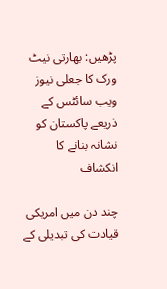پڑھیں: بھارتی نیٹ ورک کا جعلی نیوز ویب سائٹس کے ذریعے پاکستان کو نشانہ بنانے کا انکشاف

چند دن میں امریکی قیادت کی تبدیلی کے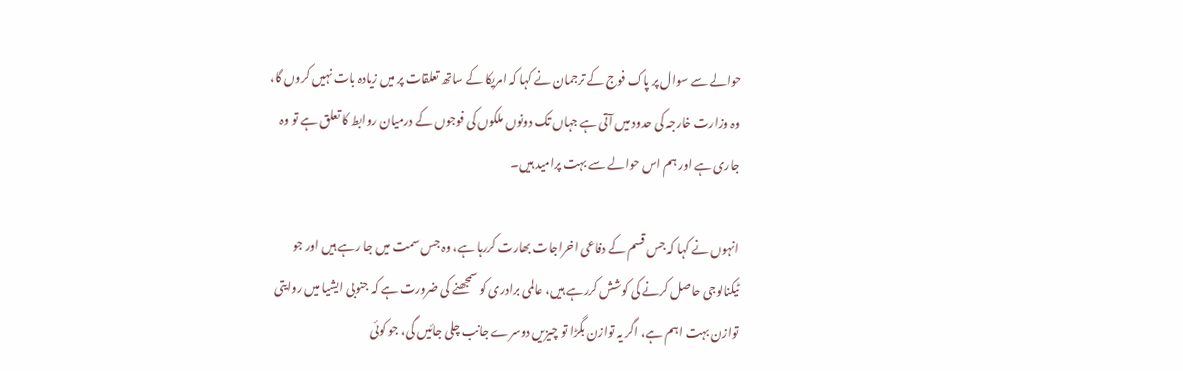حوالے سے سوال پر پاک فوج کے ترجمان نے کہا کہ امریکا کے ساتھ تعلقات پر میں زیادہ بات نہیں کروں گا، وہ وزارت خارجہ کی حدود میں آتی ہے جہاں تک دونوں ملکوں کی فوجوں کے درمیان روابط کا تعلق ہے تو وہ جاری ہے اور ہم اس حوالے سے بہت پرامید ہیں۔

انہوں نے کہا کہ جس قسم کے دفاعی اخراجات بھارت کررہا ہے، وہ جس سمت میں جا رہے ہیں اور جو ٹیکنالوجی حاصل کرنے کی کوشش کررہے ہیں، عالمی برادری کو سمجھنے کی ضرورت ہے کہ جنوبی ایشیا میں روایتی توازن بہت اہم ہے، اگر یہ توازن بگڑا تو چیزیں دوسرے جانب چلی جائیں گی، جو کوئی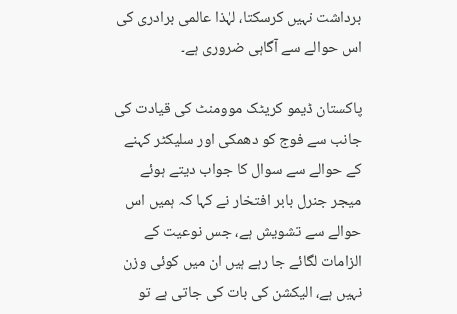برداشت نہیں کرسکتا، لہٰذا عالمی برادری کی اس حوالے سے آگاہی ضروری ہے۔

پاکستان ڈیمو کریٹک موومنٹ کی قیادت کی جانب سے فوج کو دھمکی اور سلیکٹر کہنے کے حوالے سے سوال کا جواب دیتے ہوئے میجر جنرل بابر افتخار نے کہا کہ ہمیں اس حوالے سے تشویش ہے، جس نوعیت کے الزامات لگائے جا رہے ہیں ان میں کوئی وزن نہیں ہے، الیکشن کی بات کی جاتی ہے تو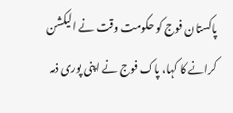پاکستان فوج کو حکومت وقت نے الیکشن کرانے کا کہا، پاک فوج نے اپنی پوری ذمہ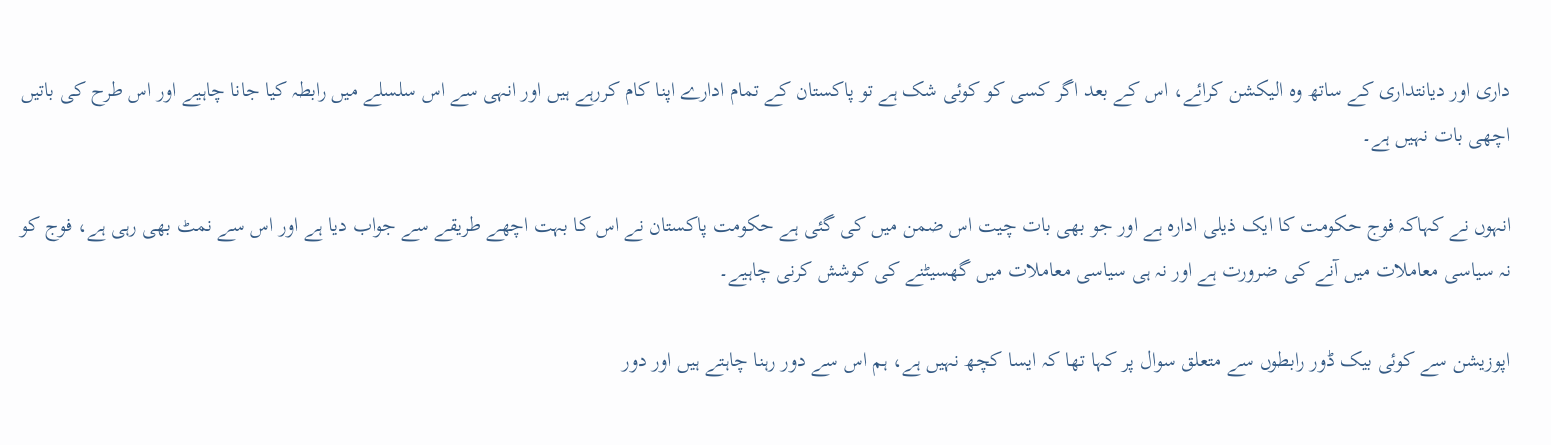داری اور دیانتداری کے ساتھ وہ الیکشن کرائے، اس کے بعد اگر کسی کو کوئی شک ہے تو پاکستان کے تمام ادارے اپنا کام کررہے ہیں اور انہی سے اس سلسلے میں رابطہ کیا جانا چاہیے اور اس طرح کی باتیں اچھی بات نہیں ہے۔

انہوں نے کہاکہ فوج حکومت کا ایک ذیلی ادارہ ہے اور جو بھی بات چیت اس ضمن میں کی گئی ہے حکومت پاکستان نے اس کا بہت اچھے طریقے سے جواب دیا ہے اور اس سے نمٹ بھی رہی ہے، فوج کو نہ سیاسی معاملات میں آنے کی ضرورت ہے اور نہ ہی سیاسی معاملات میں گھسیٹنے کی کوشش کرنی چاہیے۔

اپوزیشن سے کوئی بیک ڈور رابطوں سے متعلق سوال پر کہا تھا کہ ایسا کچھ نہیں ہے، ہم اس سے دور رہنا چاہتے ہیں اور دور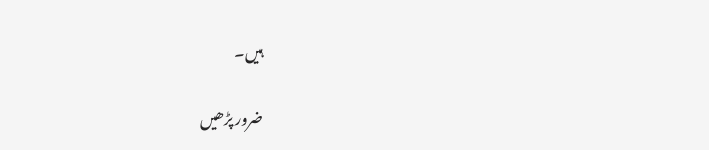ہیں۔

ضرور پڑھیں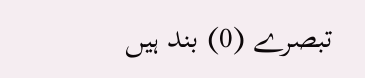تبصرے (0) بند ہیں